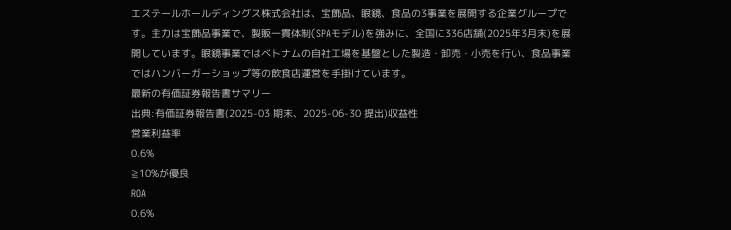エステールホールディングス株式会社は、宝飾品、眼鏡、食品の3事業を展開する企業グループです。主力は宝飾品事業で、製販一貫体制(SPAモデル)を強みに、全国に336店舗(2025年3月末)を展開しています。眼鏡事業ではベトナムの自社工場を基盤とした製造・卸売・小売を行い、食品事業ではハンバーガーショップ等の飲食店運営を手掛けています。
最新の有価証券報告書サマリー
出典:有価証券報告書(2025-03 期末、2025-06-30 提出)収益性
営業利益率
0.6%
≧10%が優良
ROA
0.6%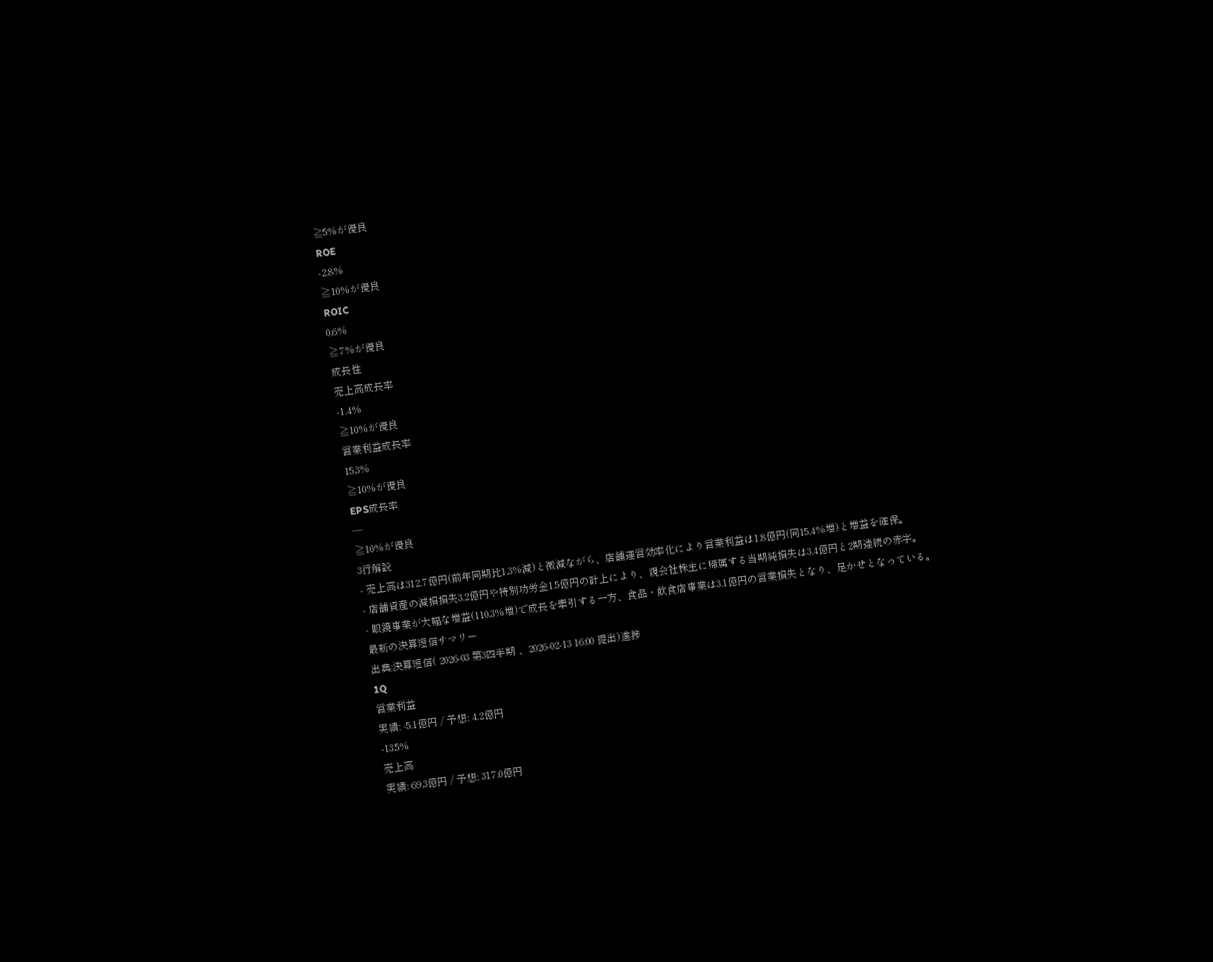≧5%が優良
ROE
-2.8%
≧10%が優良
ROIC
0.6%
≧7%が優良
成長性
売上高成長率
-1.4%
≧10%が優良
営業利益成長率
15.3%
≧10%が優良
EPS成長率
—
≧10%が優良
3行解説
- 売上高は312.7億円(前年同期比1.3%減)と微減ながら、店舗運営効率化により営業利益は1.8億円(同15.4%増)と増益を確保。
- 店舗資産の減損損失3.2億円や特別功労金1.5億円の計上により、親会社株主に帰属する当期純損失は3.4億円と2期連続の赤字。
- 眼鏡事業が大幅な増益(110.3%増)で成長を牽引する一方、食品・飲食店事業は3.1億円の営業損失となり、足かせとなっている。
最新の決算短信サマリー
出典:決算短信( 2026-03 第3四半期 、2026-02-13 16:00 提出)進捗
1Q
営業利益
実績: -5.1億円 / 予想: 4.2億円
-13.5%
売上高
実績: 69.3億円 / 予想: 317.0億円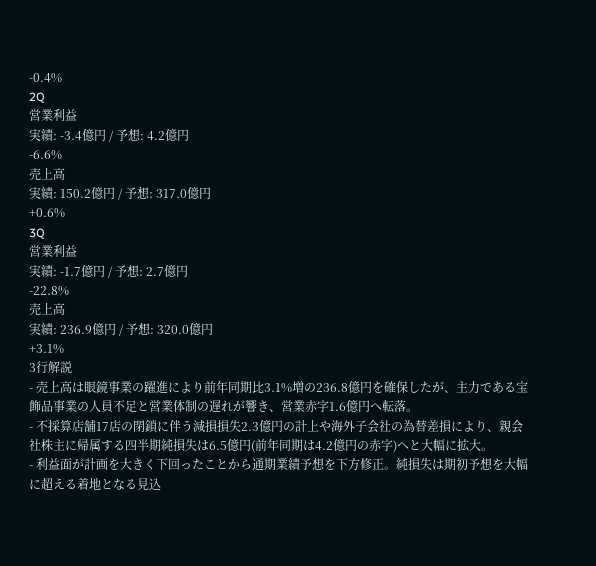-0.4%
2Q
営業利益
実績: -3.4億円 / 予想: 4.2億円
-6.6%
売上高
実績: 150.2億円 / 予想: 317.0億円
+0.6%
3Q
営業利益
実績: -1.7億円 / 予想: 2.7億円
-22.8%
売上高
実績: 236.9億円 / 予想: 320.0億円
+3.1%
3行解説
- 売上高は眼鏡事業の躍進により前年同期比3.1%増の236.8億円を確保したが、主力である宝飾品事業の人員不足と営業体制の遅れが響き、営業赤字1.6億円へ転落。
- 不採算店舗17店の閉鎖に伴う減損損失2.3億円の計上や海外子会社の為替差損により、親会社株主に帰属する四半期純損失は6.5億円(前年同期は4.2億円の赤字)へと大幅に拡大。
- 利益面が計画を大きく下回ったことから通期業績予想を下方修正。純損失は期初予想を大幅に超える着地となる見込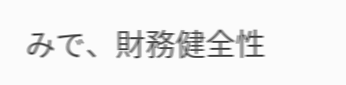みで、財務健全性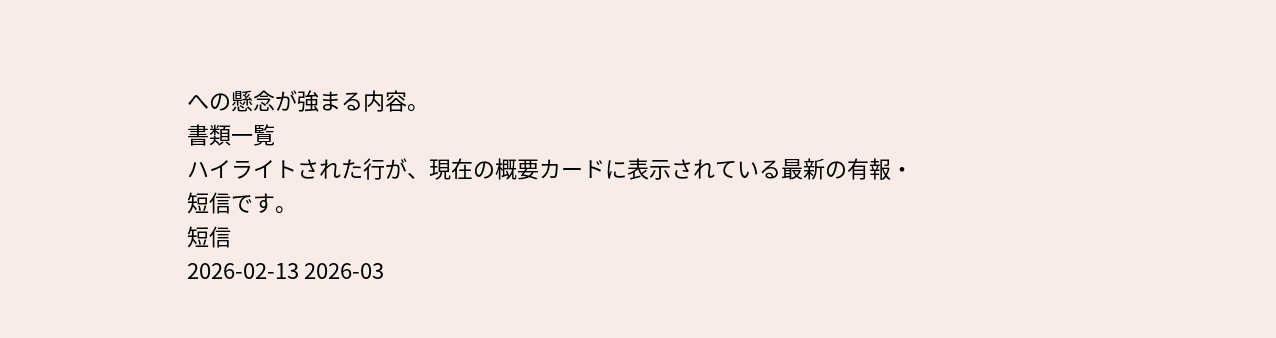への懸念が強まる内容。
書類一覧
ハイライトされた行が、現在の概要カードに表示されている最新の有報・短信です。
短信
2026-02-13 2026-03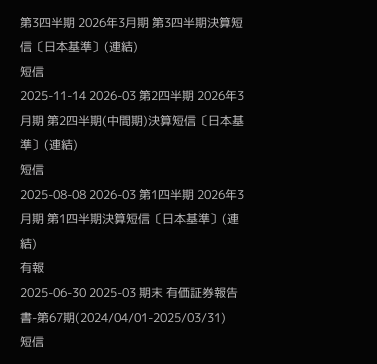第3四半期 2026年3月期 第3四半期決算短信〔日本基準〕(連結)
短信
2025-11-14 2026-03 第2四半期 2026年3月期 第2四半期(中間期)決算短信〔日本基準〕(連結)
短信
2025-08-08 2026-03 第1四半期 2026年3月期 第1四半期決算短信〔日本基準〕(連結)
有報
2025-06-30 2025-03 期末 有価証券報告書-第67期(2024/04/01-2025/03/31)
短信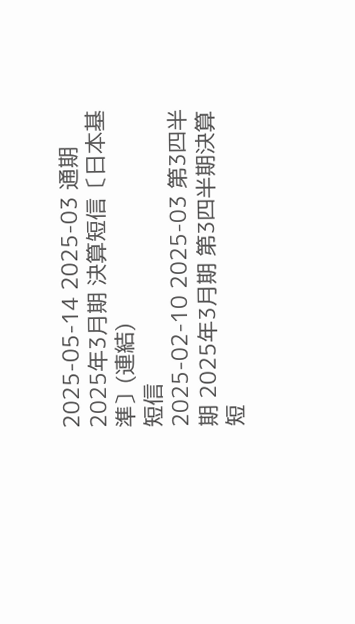2025-05-14 2025-03 通期 2025年3月期 決算短信〔日本基準〕(連結)
短信
2025-02-10 2025-03 第3四半期 2025年3月期 第3四半期決算短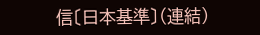信〔日本基準〕(連結)